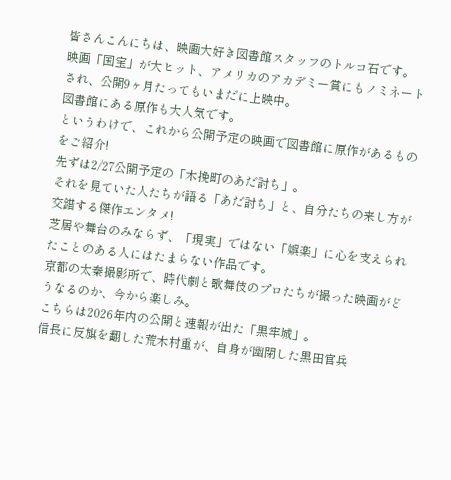皆さんこんにちは、映画大好き図書館スタッフのトルコ石です。
映画「国宝」が大ヒット、アメリカのアカデミー賞にもノミネートされ、公開9ヶ月たってもいまだに上映中。
図書館にある原作も大人気です。
というわけで、これから公開予定の映画で図書館に原作があるものをご紹介!
先ずは2/27公開予定の「木挽町のあだ討ち」。
それを見ていた人たちが語る「あだ討ち」と、自分たちの来し方が交錯する傑作エンタメ!
芝居や舞台のみならず、「現実」ではない「娯楽」に心を支えられたことのある人にはたまらない作品です。
京都の太秦撮影所で、時代劇と歌舞伎のプロたちが撮った映画がどうなるのか、今から楽しみ。
こちらは2026年内の公開と速報が出た「黒牢城」。
信長に反旗を翻した荒木村重が、自身が幽閉した黒田官兵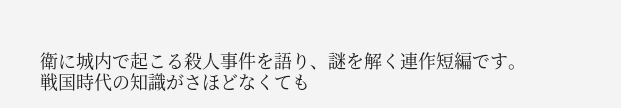衛に城内で起こる殺人事件を語り、謎を解く連作短編です。
戦国時代の知識がさほどなくても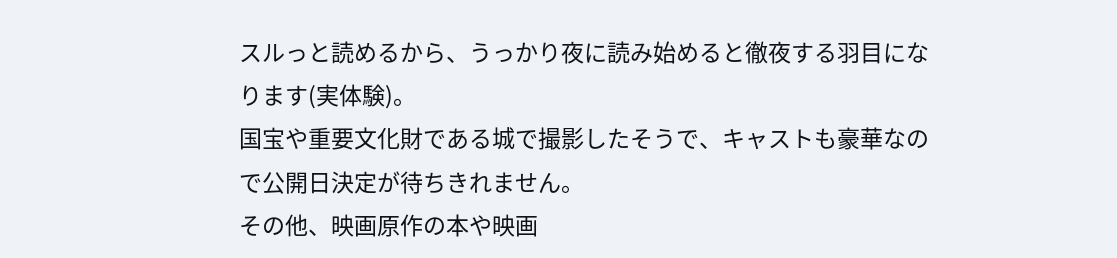スルっと読めるから、うっかり夜に読み始めると徹夜する羽目になります(実体験)。
国宝や重要文化財である城で撮影したそうで、キャストも豪華なので公開日決定が待ちきれません。
その他、映画原作の本や映画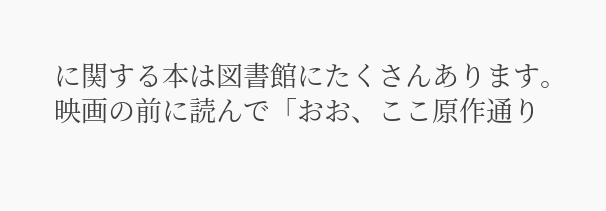に関する本は図書館にたくさんあります。
映画の前に読んで「おお、ここ原作通り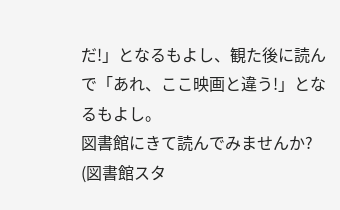だ!」となるもよし、観た後に読んで「あれ、ここ映画と違う!」となるもよし。
図書館にきて読んでみませんか?
(図書館スタ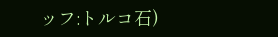ッフ:トルコ石)